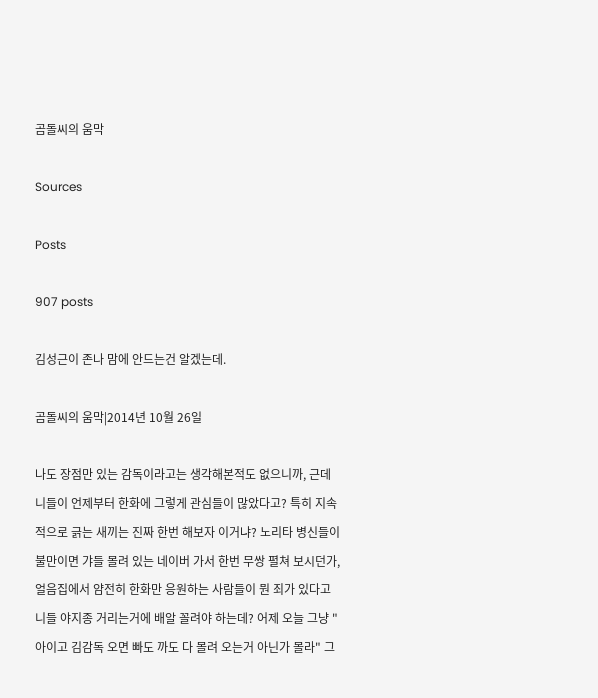곰돌씨의 움막

Sources

Posts

907 posts

김성근이 존나 맘에 안드는건 알겠는데.

곰돌씨의 움막|2014년 10월 26일

나도 장점만 있는 감독이라고는 생각해본적도 없으니까, 근데 니들이 언제부터 한화에 그렇게 관심들이 많았다고? 특히 지속적으로 긁는 새끼는 진짜 한번 해보자 이거냐? 노리타 병신들이 불만이면 갸들 몰려 있는 네이버 가서 한번 무쌍 펼쳐 보시던가, 얼음집에서 얌전히 한화만 응원하는 사람들이 뭔 죄가 있다고 니들 야지종 거리는거에 배알 꼴려야 하는데? 어제 오늘 그냥 "아이고 김감독 오면 빠도 까도 다 몰려 오는거 아닌가 몰라" 그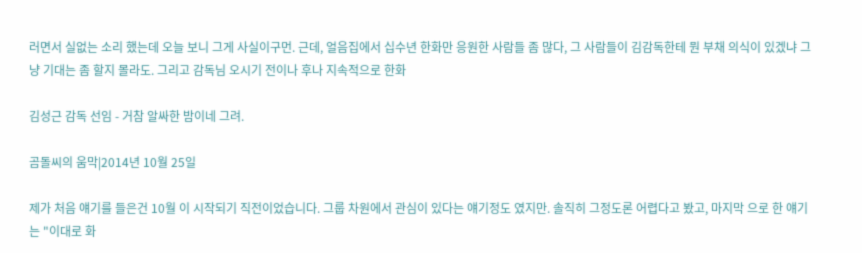러면서 실없는 소리 했는데 오늘 보니 그게 사실이구먼. 근데, 얼음집에서 십수년 한화만 응원한 사람들 좀 많다, 그 사람들이 김감독한테 뭔 부채 의식이 있겠냐 그냥 기대는 좀 할지 몰라도. 그리고 감독님 오시기 전이나 후나 지속적으로 한화

김성근 감독 선임 - 거참 알싸한 밤이네 그려.

곰돌씨의 움막|2014년 10월 25일

제가 처음 얘기를 들은건 10월 이 시작되기 직전이었습니다. 그룹 차원에서 관심이 있다는 얘기정도 였지만. 솔직히 그정도론 어렵다고 봤고, 마지막 으로 한 얘기는 "이대로 화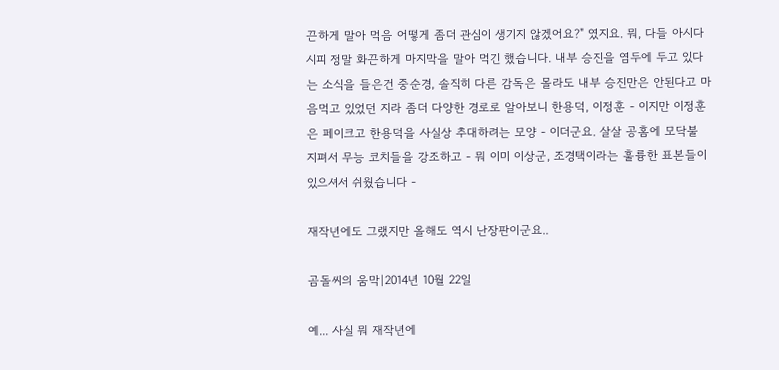끈하게 말아 먹음 어떻게 좀더 관심이 생기지 않겠어요?" 였지요. 뭐, 다들 아시다 시피 정말 화끈하게 마지막을 말아 먹긴 했습니다. 내부 승진을 염두에 두고 있다는 소식을 들은건 중순경, 솔직히 다른 감독은 몰라도 내부 승진만은 안된다고 마음먹고 있었던 지라 좀더 다양한 경로로 알아보니 한용덕, 이정훈 - 이지만 이정훈은 페이크고 한용덕을 사실상 추대하려는 모양 - 이더군요. 살살 공홈에 모닥불 지펴서 무능 코치들을 강조하고 - 뭐 이미 이상군, 조경택이라는 훌륭한 표본들이 있으셔서 쉬웠습니다 -

재작년에도 그랬지만 올해도 역시 난장판이군요..

곰돌씨의 움막|2014년 10월 22일

예... 사실 뭐 재작년에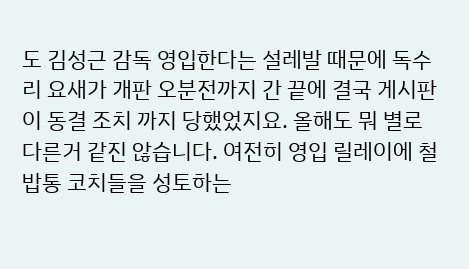도 김성근 감독 영입한다는 설레발 때문에 독수리 요새가 개판 오분전까지 간 끝에 결국 게시판 이 동결 조치 까지 당했었지요. 올해도 뭐 별로 다른거 같진 않습니다. 여전히 영입 릴레이에 철밥통 코치들을 성토하는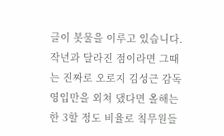글이 봇물을 이루고 있습니다. 작년과 달라진 점이라면 그때는 진짜로 오로지 김성근 감독 영입만을 외쳐 댔다면 올해는 한 3할 정도 비율로 칰무원들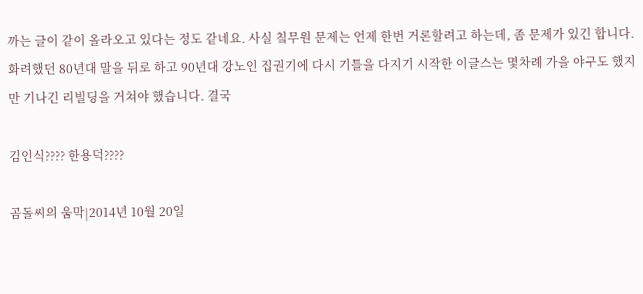까는 글이 같이 올라오고 있다는 정도 같네요. 사실 칰무원 문제는 언제 한번 거론할려고 하는데, 좀 문제가 있긴 합니다. 화려했던 80년대 말을 뒤로 하고 90년대 강노인 집권기에 다시 기틀을 다지기 시작한 이글스는 몇차례 가을 야구도 했지만 기나긴 리빌딩을 거쳐야 했습니다. 결국

김인식???? 한용덕????

곰돌씨의 움막|2014년 10월 20일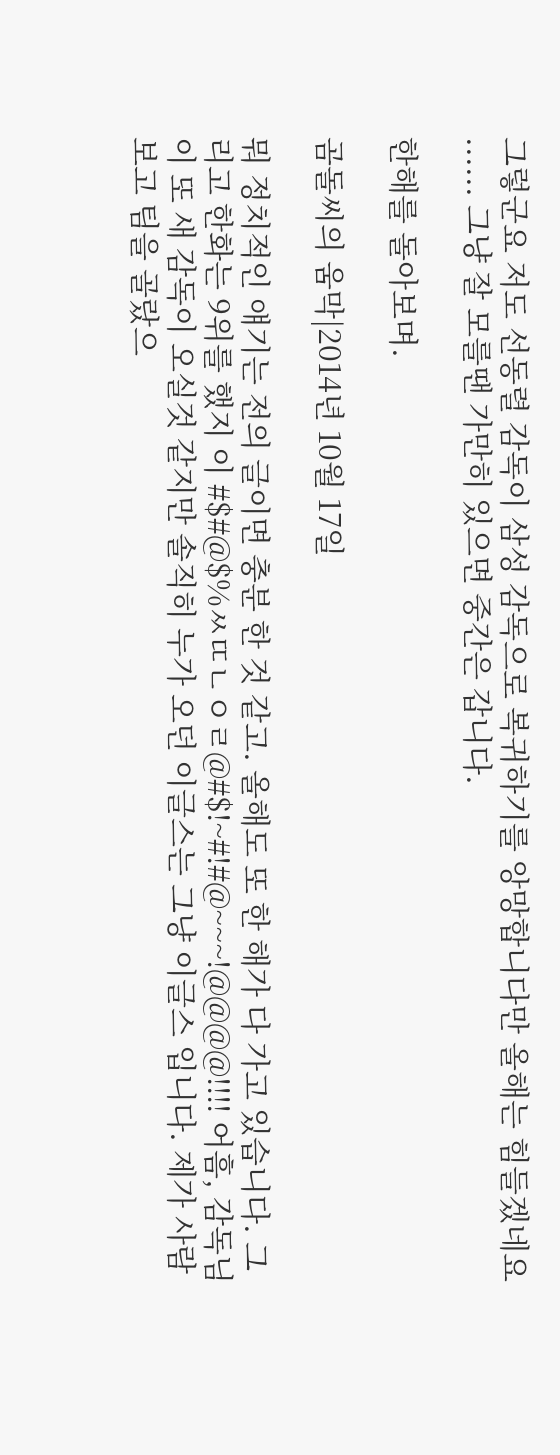그렇군요 저도 선동렬 감독이 삼성 감독으로 복귀하기를 앙망합니다만 올해는 힘들겠네요 ...... 그냥 잘 모를땐 가만히 있으면 중간은 갑니다.

한해를 돌아보며.

곰돌씨의 움막|2014년 10월 17일

뭐 정치적인 얘기는 전의 글이면 충분 한 것 같고. 올해도 또 한 해가 다 가고 있습니다. 그리고 한화는 9위를 했지 이 #$#@$%ㅆㄸㄴㅇㄹ@#$!~#!#@~~~!@@@@!!!! 어흠, 감독님이 또 새 감독이 오실것 같지만 솔직히 누가 오던 이글스는 그냥 이글스 입니다. 제가 사람보고 팀을 골랐으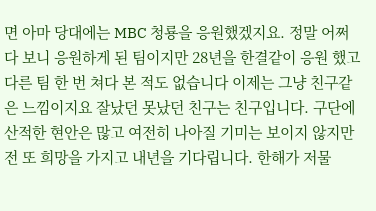면 아마 당대에는 MBC 청룡을 응원했겠지요. 정말 어쩌다 보니 응원하게 된 팀이지만 28년을 한결같이 응원 했고 다른 팀 한 번 쳐다 본 적도 없습니다 이제는 그냥 친구같은 느낌이지요 잘났던 못났던 친구는 친구입니다. 구단에 산적한 현안은 많고 여전히 나아질 기미는 보이지 않지만 전 또 희망을 가지고 내년을 기다립니다. 한해가 저물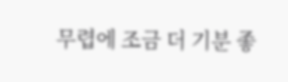무렵에 조금 더 기분 좋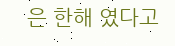은 한해 였다고